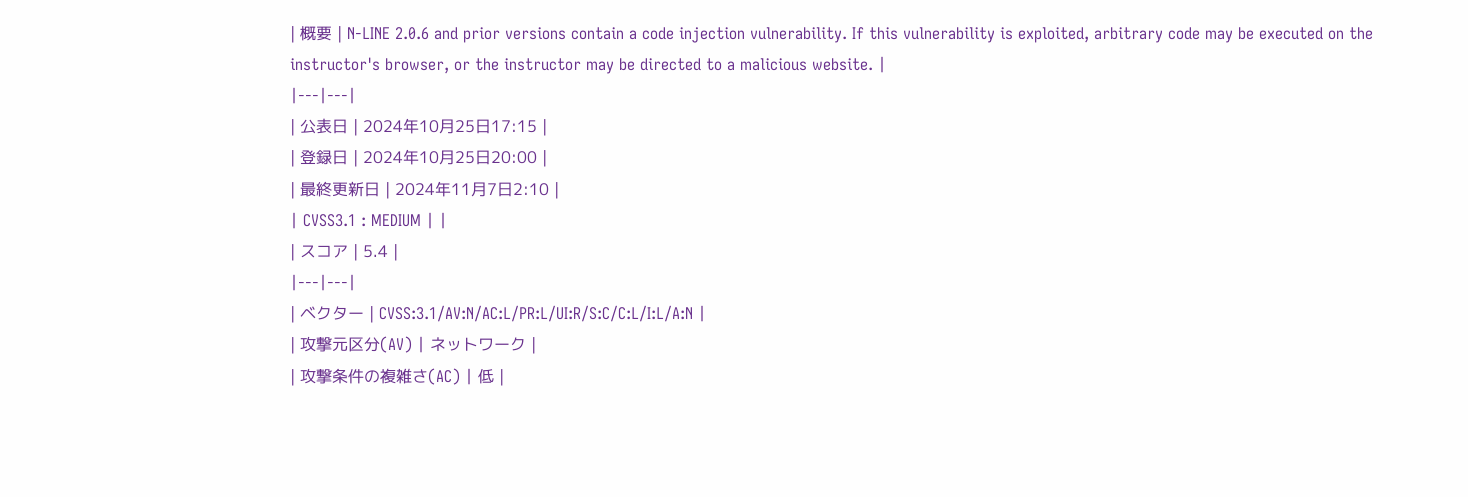| 概要 | N-LINE 2.0.6 and prior versions contain a code injection vulnerability. If this vulnerability is exploited, arbitrary code may be executed on the instructor's browser, or the instructor may be directed to a malicious website. |
|---|---|
| 公表日 | 2024年10月25日17:15 |
| 登録日 | 2024年10月25日20:00 |
| 最終更新日 | 2024年11月7日2:10 |
| CVSS3.1 : MEDIUM | |
| スコア | 5.4 |
|---|---|
| ベクター | CVSS:3.1/AV:N/AC:L/PR:L/UI:R/S:C/C:L/I:L/A:N |
| 攻撃元区分(AV) | ネットワーク |
| 攻撃条件の複雑さ(AC) | 低 |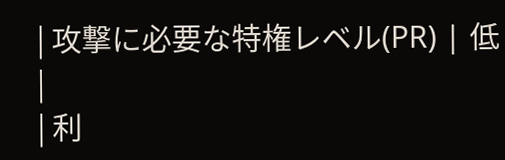| 攻撃に必要な特権レベル(PR) | 低 |
| 利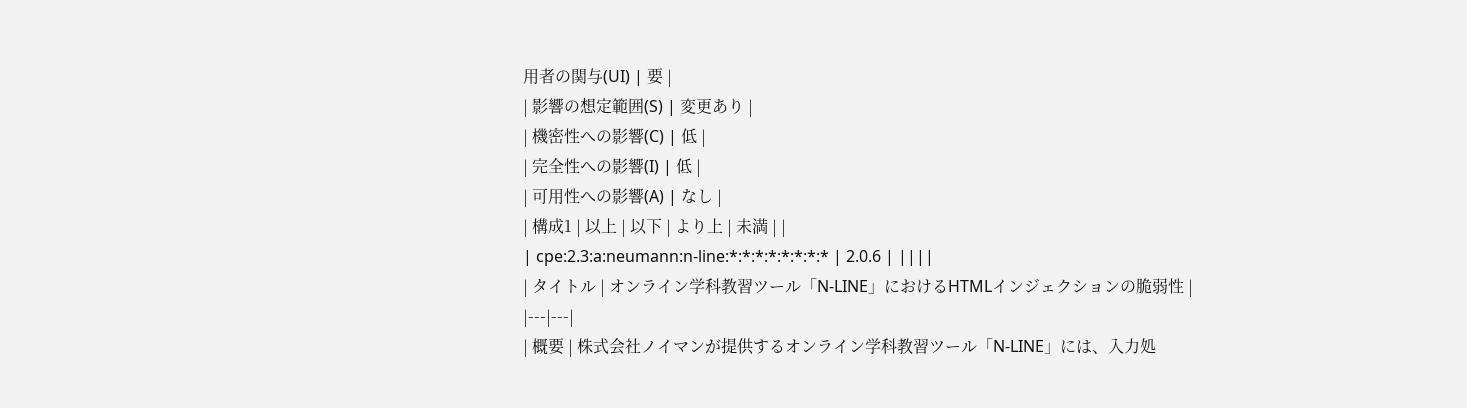用者の関与(UI) | 要 |
| 影響の想定範囲(S) | 変更あり |
| 機密性への影響(C) | 低 |
| 完全性への影響(I) | 低 |
| 可用性への影響(A) | なし |
| 構成1 | 以上 | 以下 | より上 | 未満 | |
| cpe:2.3:a:neumann:n-line:*:*:*:*:*:*:*:* | 2.0.6 | ||||
| タイトル | オンライン学科教習ツール「N-LINE」におけるHTMLインジェクションの脆弱性 |
|---|---|
| 概要 | 株式会社ノイマンが提供するオンライン学科教習ツール「N-LINE」には、入力処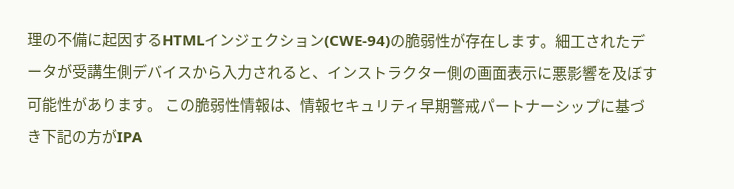理の不備に起因するHTMLインジェクション(CWE-94)の脆弱性が存在します。細工されたデータが受講生側デバイスから入力されると、インストラクター側の画面表示に悪影響を及ぼす可能性があります。 この脆弱性情報は、情報セキュリティ早期警戒パートナーシップに基づき下記の方がIPA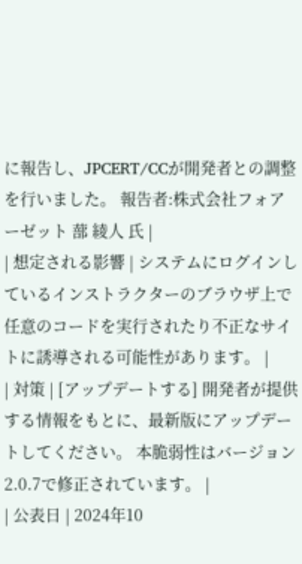に報告し、JPCERT/CCが開発者との調整を行いました。 報告者:株式会社フォアーゼット 蔀 綾人 氏 |
| 想定される影響 | システムにログインしているインストラクターのブラウザ上で任意のコードを実行されたり不正なサイトに誘導される可能性があります。 |
| 対策 | [アップデートする] 開発者が提供する情報をもとに、最新版にアップデートしてください。 本脆弱性はバージョン2.0.7で修正されています。 |
| 公表日 | 2024年10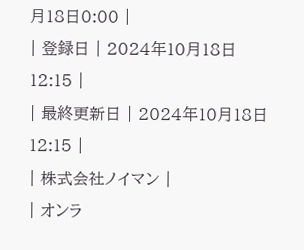月18日0:00 |
| 登録日 | 2024年10月18日12:15 |
| 最終更新日 | 2024年10月18日12:15 |
| 株式会社ノイマン |
| オンラ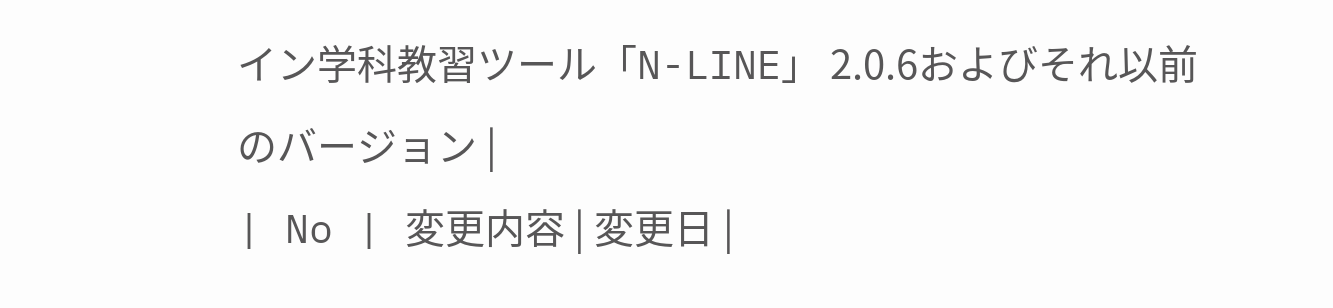イン学科教習ツール「N-LINE」 2.0.6およびそれ以前のバージョン |
| No | 変更内容 | 変更日 |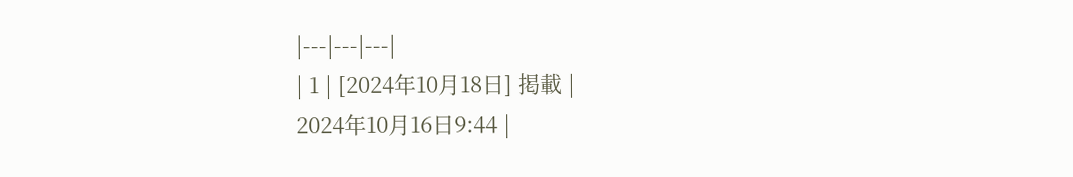|---|---|---|
| 1 | [2024年10月18日] 掲載 |
2024年10月16日9:44 |